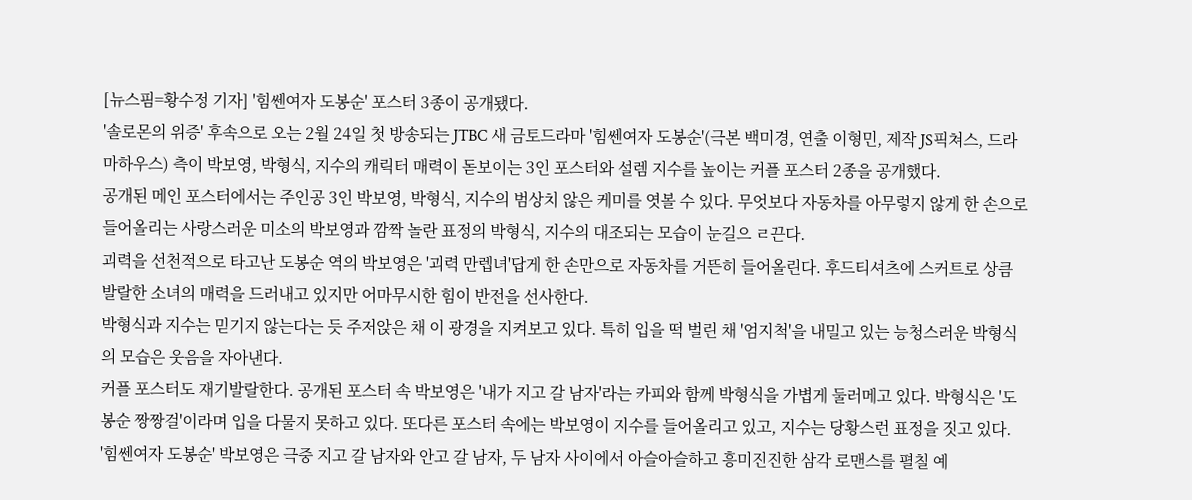[뉴스핌=황수정 기자] '힘쎈여자 도봉순' 포스터 3종이 공개됐다.
'솔로몬의 위증' 후속으로 오는 2월 24일 첫 방송되는 JTBC 새 금토드라마 '힘쎈여자 도봉순'(극본 백미경, 연출 이형민, 제작 JS픽쳐스, 드라마하우스) 측이 박보영, 박형식, 지수의 캐릭터 매력이 돋보이는 3인 포스터와 설렘 지수를 높이는 커플 포스터 2종을 공개했다.
공개된 메인 포스터에서는 주인공 3인 박보영, 박형식, 지수의 범상치 않은 케미를 엿볼 수 있다. 무엇보다 자동차를 아무렇지 않게 한 손으로 들어올리는 사랑스러운 미소의 박보영과 깜짝 놀란 표정의 박형식, 지수의 대조되는 모습이 눈길으 ㄹ끈다.
괴력을 선천적으로 타고난 도봉순 역의 박보영은 '괴력 만렙녀'답게 한 손만으로 자동차를 거뜬히 들어올린다. 후드티셔츠에 스커트로 상큼 발랄한 소녀의 매력을 드러내고 있지만 어마무시한 힘이 반전을 선사한다.
박형식과 지수는 믿기지 않는다는 듯 주저앉은 채 이 광경을 지켜보고 있다. 특히 입을 떡 벌린 채 '엄지척'을 내밀고 있는 능청스러운 박형식의 모습은 웃음을 자아낸다.
커플 포스터도 재기발랄한다. 공개된 포스터 속 박보영은 '내가 지고 갈 남자'라는 카피와 함께 박형식을 가볍게 둘러메고 있다. 박형식은 '도봉순 짱짱걸'이라며 입을 다물지 못하고 있다. 또다른 포스터 속에는 박보영이 지수를 들어올리고 있고, 지수는 당황스런 표정을 짓고 있다.
'힘쎈여자 도봉순' 박보영은 극중 지고 갈 남자와 안고 갈 남자, 두 남자 사이에서 아슬아슬하고 흥미진진한 삼각 로맨스를 펼칠 예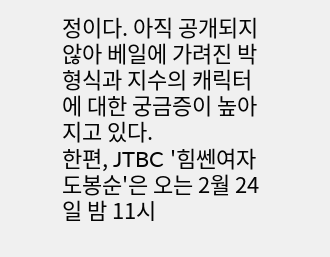정이다. 아직 공개되지 않아 베일에 가려진 박형식과 지수의 캐릭터에 대한 궁금증이 높아지고 있다.
한편, JTBC '힘쎈여자 도봉순'은 오는 2월 24일 밤 11시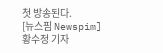첫 방송된다.
[뉴스핌 Newspim] 황수정 기자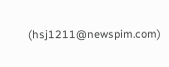(hsj1211@newspim.com)